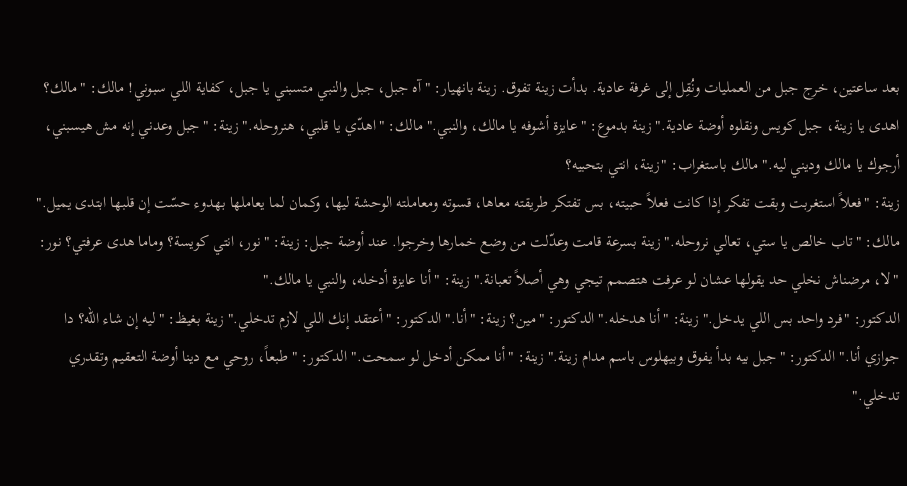بعد ساعتين، خرج جبل من العمليات ونُقِل إلى غرفة عادية. بدأت زينة تفوق. زينة بانهيار: "آه جبل، جبل والنبي متسبني يا جبل، كفاية اللي سبوني! مالك: "مالك؟ اهدى يا زينة، جبل كويس ونقلوه أوضة عادية." زينة بدموع: "عايزة أشوفه يا مالك، والنبي." مالك: "اهدّي يا قلبي، هنروحله." زينة: "جبل وعدني إنه مش هيسبني، أرجوك يا مالك وديني ليه." مالك باستغراب: "زينة، انتي بتحبيه؟
زينة: "فعلاً استغربت وبقت تفكر إذا كانت فعلاً حبيته، بس تفتكر طريقته معاها، قسوته ومعاملته الوحشة ليها، وكمان لما يعاملها بهدوء حسّت إن قلبها ابتدى يميل." مالك: "تاب خالص يا ستي، تعالي نروحله." زينة بسرعة قامت وعدّلت من وضع خمارها وخرجوا. عند أوضة جبل: زينة: "نور، انتي كويسة؟ وماما هدى عرفتي؟ نور: "لا، مرضناش نخلي حد يقولها عشان لو عرفت هتصمم تيجي وهي أصلاً تعبانة." زينة: "أنا عايزة أدخله، والنبي يا مالك."
الدكتور: "فرد واحد بس اللي يدخل." زينة: "أنا هدخله." الدكتور: "مين؟ زينة: "أنا." الدكتور: "أعتقد إنك اللي لازم تدخلي." زينة بغيظ: "ليه إن شاء الله؟ دا جوازي أنا." الدكتور: "جبل بيه بدأ يفوق وبيهلوس باسم مدام زينة." زينة: "أنا ممكن أدخل لو سمحت." الدكتور: "طبعاً، روحي مع دينا أوضة التعقيم وتقدري تدخلي."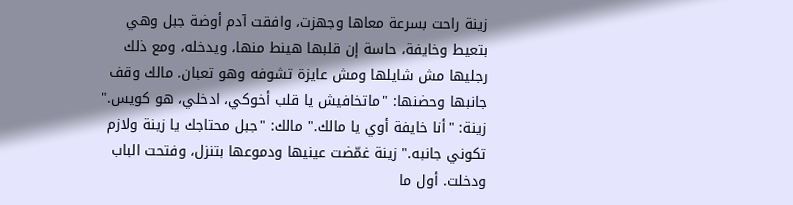زينة راحت بسرعة معاها وجهزت، وافقت آدم أوضة جبل وهي بتعيط وخايفة، حاسة إن قلبها هينط منها، ويدخله، ومع ذلك رجليها مش شايلها ومش عايزة تشوفه وهو تعبان. مالك وقف جانبها وحضنها: "ماتخافيش يا قلب أخوكي، ادخلي، هو كويس." زينة: "أنا خايفة أوي يا مالك." مالك: "جبل محتاجك يا زينة ولازم تكوني جانبه." زينة غمّضت عينيها ودموعها بتنزل، وفتحت الباب ودخلت. أول ما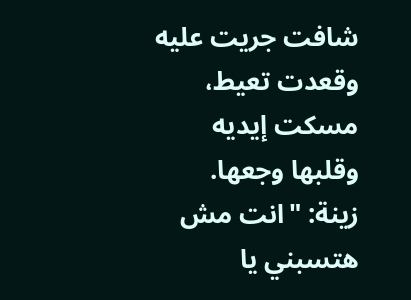شافت جريت عليه وقعدت تعيط، مسكت إيديه وقلبها وجعها.
زينة: "انت مش هتسبني يا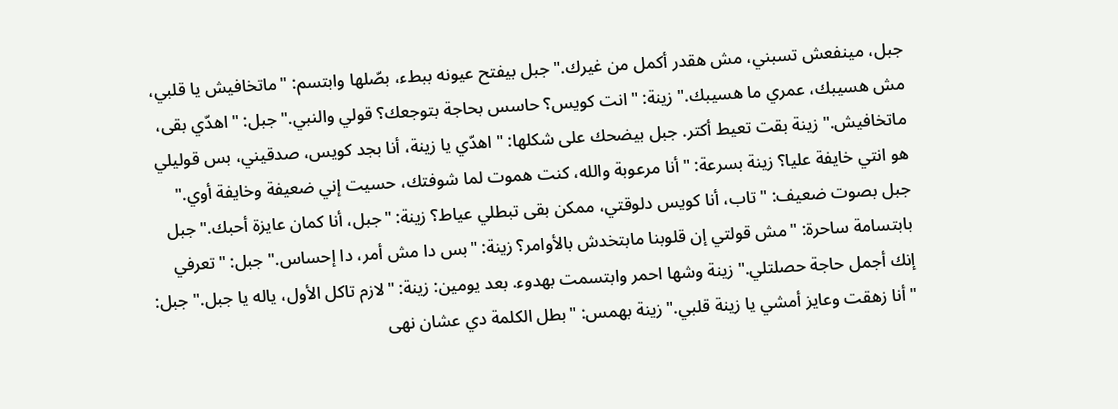جبل، مينفعش تسبني، مش هقدر أكمل من غيرك." جبل بيفتح عيونه ببطء، بصّلها وابتسم: "ماتخافيش يا قلبي، مش هسيبك، عمري ما هسيبك." زينة: "انت كويس؟ حاسس بحاجة بتوجعك؟ قولي والنبي." جبل: "اهدّي بقى، ماتخافيش." زينة بقت تعيط أكتر. جبل بيضحك على شكلها: "اهدّي يا زينة، أنا بجد كويس، صدقيني، بس قوليلي هو انتي خايفة عليا؟ زينة بسرعة: "أنا مرعوبة والله، كنت هموت لما شوفتك، حسيت إني ضعيفة وخايفة أوي."
جبل بصوت ضعيف: "تاب، أنا كويس دلوقتي، ممكن بقى تبطلي عياط؟ زينة: "جبل، أنا كمان عايزة أحبك." جبل بابتسامة ساحرة: "مش قولتي إن قلوبنا مابتخدش بالأوامر؟ زينة: "بس دا مش أمر، دا إحساس." جبل: "تعرفي إنك أجمل حاجة حصلتلي." زينة وشها احمر وابتسمت بهدوء. بعد يومين: زينة: "لازم تاكل الأول، ياله يا جبل." جبل: "أنا زهقت وعايز أمشي يا زينة قلبي." زينة بهمس: "بطل الكلمة دي عشان نهى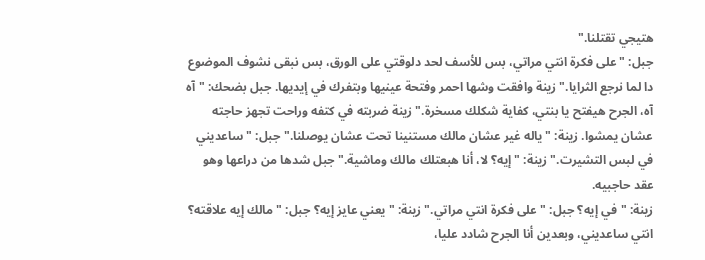هتيجي تقتلنا."
جبل: "على فكرة انتي مراتي، بس للأسف لحد دلوقتي على الورق، بس نبقى نشوف الموضوع دا لما نرجع الثرايا." زينة وافقت وشها احمر وفتحة عينيها وبتفرك في إيديها. جبل بضحك: "آه آه، الجرح هيفتح يا بنتي، كفاية شكلك مسخرة." زينة ضربته في كتفه وراحت تجهز حاجته عشان يمشوا. زينة: "ياله غير عشان مالك مستنينا تحت عشان يوصلنا." جبل: "ساعديني في لبس التشيرت." زينة: "إيه؟ لا، أنا هبعتلك مالك وماشية." جبل شدها من دراعها وهو عقد حاجبيه.
زينة: "في إيه؟ جبل: "على فكرة انتي مراتي." زينة: "يعني عايز إيه؟ جبل: "مالك إيه علاقته؟ انتي ساعديني، وبعدين أنا الجرح شادد عليا،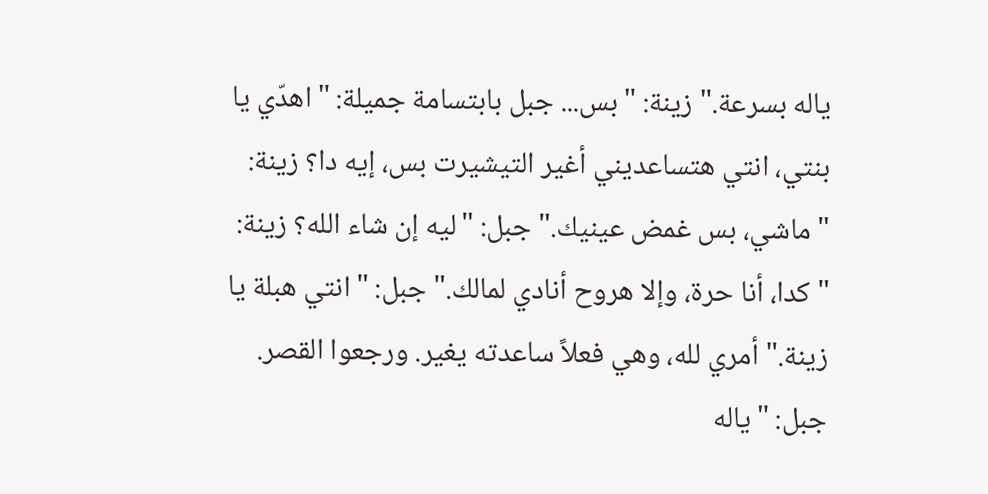ياله بسرعة." زينة: "بس... جبل بابتسامة جميلة: "اهدّي يا بنتي، انتي هتساعديني أغير التيشيرت بس، إيه دا؟ زينة: "ماشي، بس غمض عينيك." جبل: "ليه إن شاء الله؟ زينة: "كدا، أنا حرة، وإلا هروح أنادي لمالك." جبل: "انتي هبلة يا زينة." أمري لله، وهي فعلاً ساعدته يغير. ورجعوا القصر.
جبل: "ياله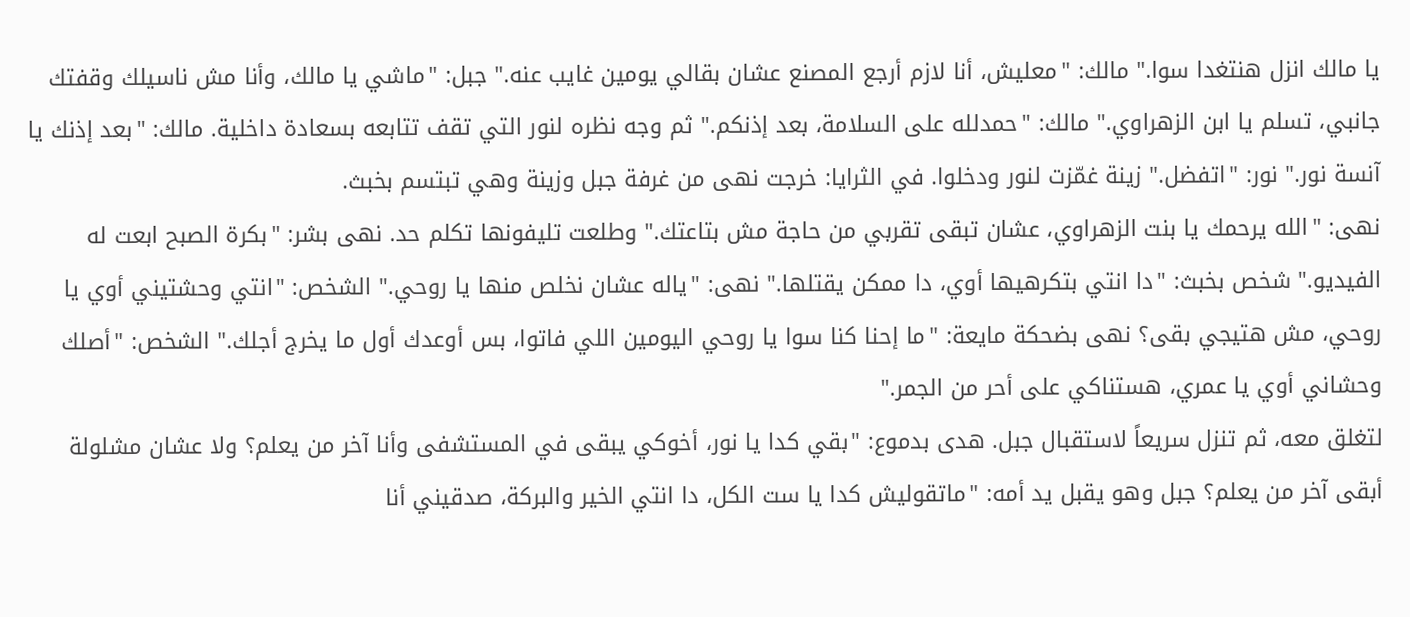يا مالك انزل هنتغدا سوا." مالك: "معليش، أنا لازم أرجع المصنع عشان بقالي يومين غايب عنه." جبل: "ماشي يا مالك، وأنا مش ناسيلك وقفتك جانبي، تسلم يا ابن الزهراوي." مالك: "حمدلله على السلامة، بعد إذنكم." ثم وجه نظره لنور التي تقف تتابعه بسعادة داخلية. مالك: "بعد إذنك يا آنسة نور." نور: "اتفضل." زينة غمّزت لنور ودخلوا. في الثرايا: خرجت نهى من غرفة جبل وزينة وهي تبتسم بخبث.
نهى: "الله يرحمك يا بنت الزهراوي، عشان تبقى تقربي من حاجة مش بتاعتك." وطلعت تليفونها تكلم حد. نهى بشر: "بكرة الصبح ابعت له الفيديو." شخص بخبث: "دا انتي بتكرهيها أوي، دا ممكن يقتلها." نهى: "ياله عشان نخلص منها يا روحي." الشخص: "انتي وحشتيني أوي يا روحي، مش هتيجي بقى؟ نهى بضحكة مايعة: "ما إحنا كنا سوا يا روحي اليومين اللي فاتوا، بس أوعدك أول ما يخرج أجلك." الشخص: "أصلك وحشاني أوي يا عمري، هستناكي على أحر من الجمر."
لتغلق معه، ثم تنزل سريعاً لاستقبال جبل. هدى بدموع: "بقي كدا يا نور، أخوكي يبقى في المستشفى وأنا آخر من يعلم؟ ولا عشان مشلولة أبقى آخر من يعلم؟ جبل وهو يقبل يد أمه: "ماتقوليش كدا يا ست الكل، دا انتي الخير والبركة، صدقيني أنا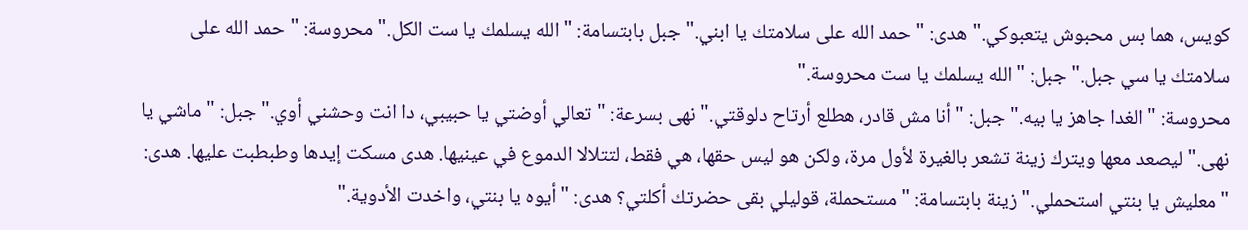كويس، هما بس محبوش يتعبوكي." هدى: "حمد الله على سلامتك يا ابني." جبل بابتسامة: "الله يسلمك يا ست الكل." محروسة: "حمد الله على سلامتك يا سي جبل." جبل: "الله يسلمك يا ست محروسة."
محروسة: "الغدا جاهز يا بيه." جبل: "أنا مش قادر، هطلع أرتاح دلوقتي." نهى بسرعة: "تعالي أوضتي يا حبيبي، دا انت وحشني أوي." جبل: "ماشي يا نهى." ليصعد معها ويترك زينة تشعر بالغيرة لأول مرة، ولكن هو ليس حقها، هي فقط، لتتلالا الدموع في عينيها. هدى مسكت إيدها وطبطبت عليها. هدى: "معليش يا بنتي استحملي." زينة بابتسامة: "مستحملة، قوليلي بقى حضرتك أكلتي؟ هدى: "أيوه يا بنتي، واخدت الأدوية."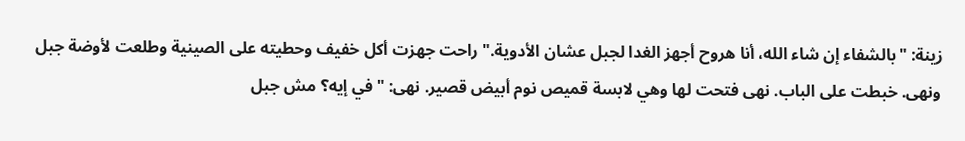زينة: "بالشفاء إن شاء الله، أنا هروح أجهز الغدا لجبل عشان الأدوية." راحت جهزت أكل خفيف وحطيته على الصينية وطلعت لأوضة جبل ونهى. خبطت على الباب. نهى فتحت لها وهي لابسة قميص نوم أبيض قصير. نهى: "في إيه؟ مش جبل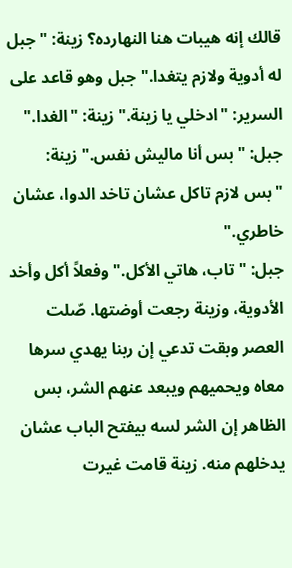قالك إنه هيبات هنا النهارده؟ زينة: "جبل له أدوية ولازم يتغدا." جبل وهو قاعد على السرير: "ادخلي يا زينة." زينة: "الغدا." جبل: "بس أنا ماليش نفس." زينة: "بس لازم تاكل عشان تاخد الدوا، عشان خاطري."
جبل: "تاب، هاتي الأكل." وفعلاً أكل وأخد الأدوية، وزينة رجعت أوضتها. صّلت العصر وبقت تدعي إن ربنا يهدي سرها معاه ويحميهم ويبعد عنهم الشر، بس الظاهر إن الشر لسه بيفتح الباب عشان يدخلهم منه. زينة قامت غيرت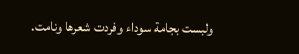ولبست بجامة سوداء وفردت شعرها ونامت.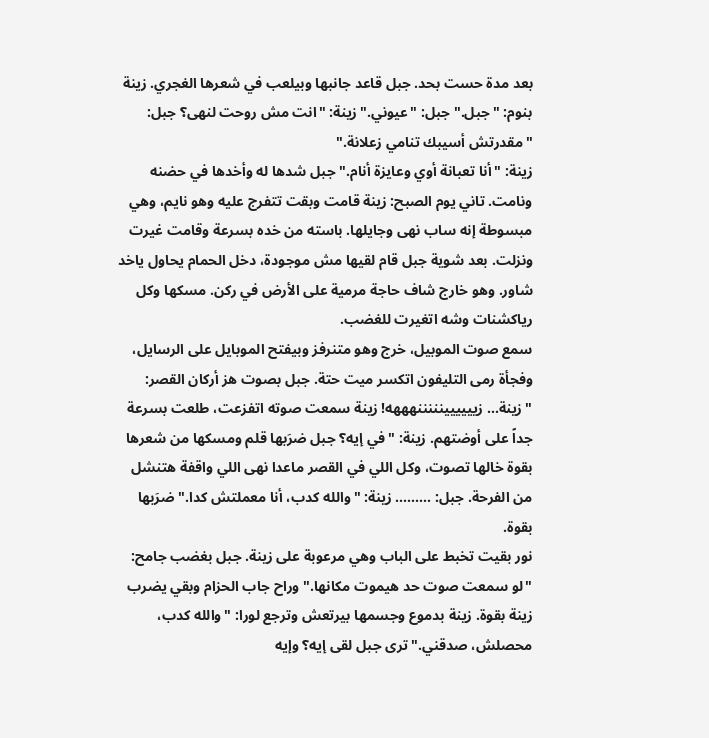بعد مدة حست بحد. جبل قاعد جانبها وبيلعب في شعرها الغجري. زينة بنوم: "جبل." جبل: "عيوني." زينة: "انت مش روحت لنهى؟ جبل: "مقدرتش أسيبك تنامي زعلانة."
زينة: "أنا تعبانة أوي وعايزة أنام." جبل شدها له وأخدها في حضنه ونامت. تاني يوم الصبح: زينة قامت وبقت تتفرج عليه وهو نايم، وهي مبسوطة إنه ساب نهى وجايلها. باسته من خده بسرعة وقامت غيرت ونزلت. بعد شوية جبل قام لقيها مش موجودة، دخل الحمام يحاول ياخد شاور. وهو خارج شاف حاجة مرمية على الأرض في ركن. مسكها وكل رياكشنات وشه اتغيرت للغضب.
سمع صوت الموبيل، خرج وهو متنرفز وبيفتح الموبايل على الرسايل، وفجأة رمى التليفون اتكسر ميت حتة. جبل بصوت هز أركان القصر: "زينة... زيييييينننننهههه! زينة سمعت صوته اتفزعت، طلعت بسرعة جداً على أوضتهم. زينة: "في إيه؟ جبل ضرَبها قلم ومسكها من شعرها بقوة خالها تصوت، وكل اللي في القصر ماعدا نهى اللي واقفة هتنشل من الفرحة. جبل: ......... زينة: "والله كدب، أنا معملتش كدا." ضرَبها بقوة.
نور بقيت تخبط على الباب وهي مرعوبة على زينة. جبل بغضب جامح: "لو سمعت صوت حد هيموت مكانها." وراح جاب الحزام وبقي يضرب زينة بقوة. زينة بدموع وجسمها بيرتعش وترجع لورا: "والله كدب، محصلش، صدقني." ترى جبل لقى إيه؟ وإيه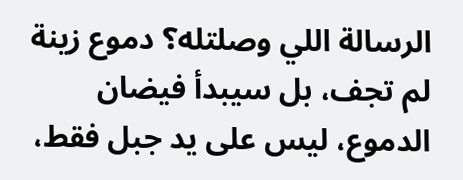الرسالة اللي وصلتله؟ دموع زينة لم تجف، بل سيبدأ فيضان الدموع، ليس على يد جبل فقط،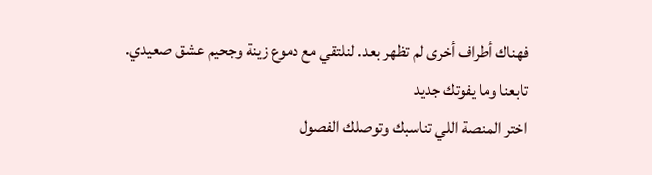فهناك أطراف أخرى لم تظهر بعد. لنلتقي مع دموع زينة وجحيم عشق صعيدي.
تابعنا وما يفوتك جديد
اختر المنصة اللي تناسبك وتوصلك الفصول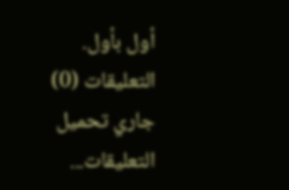أول بأول.
التعليقات (0)
جاري تحميل التعليقات...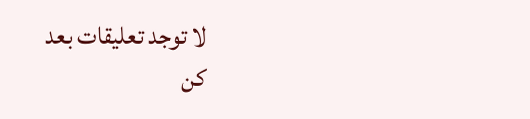لا توجد تعليقات بعد
كن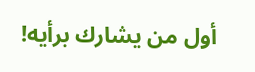أول من يشارك برأيه!